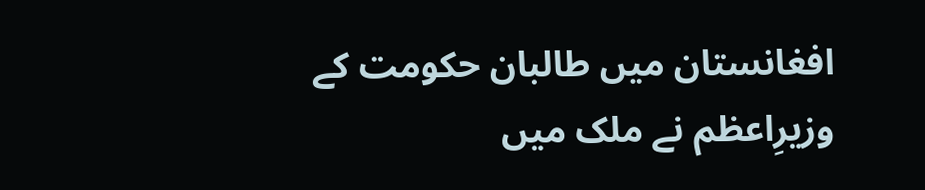افغانستان میں طالبان حکومت کے وزیرِاعظم نے ملک میں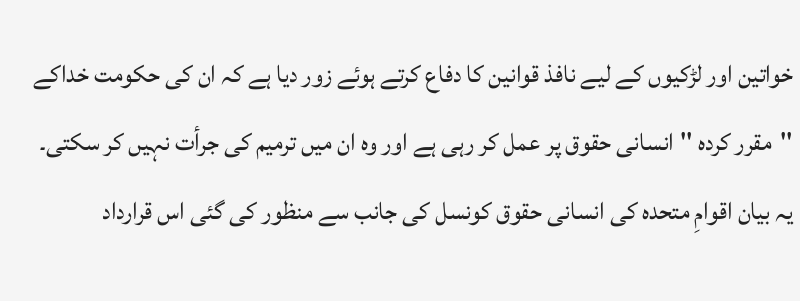خواتین اور لڑکیوں کے لیے نافذ قوانین کا دفاع کرتے ہوئے زور دیا ہے کہ ان کی حکومت خداکے ''مقرر کردہ ''انسانی حقوق پر عمل کر رہی ہے اور وہ ان میں ترمیم کی جرأت نہیں کر سکتی۔
یہ بیان اقوامِ متحدہ کی انسانی حقوق کونسل کی جانب سے منظور کی گئی اس قرارداد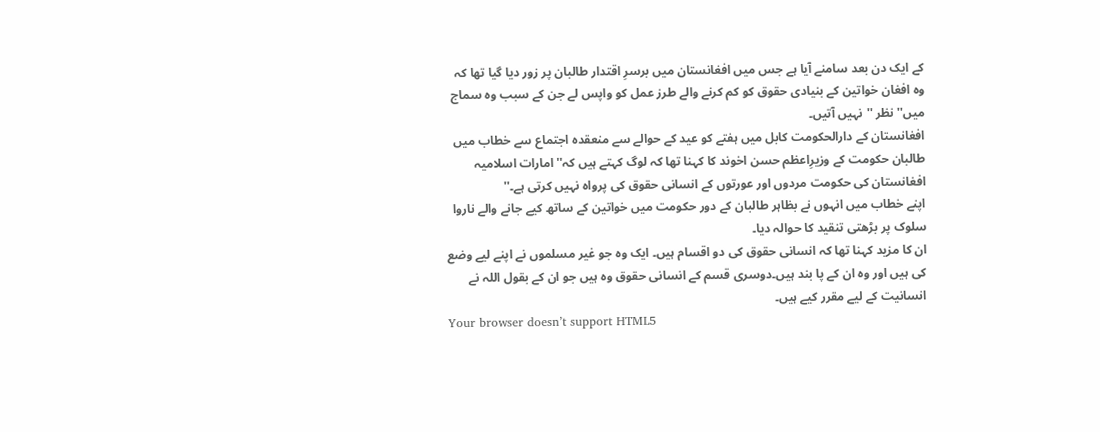کے ایک دن بعد سامنے آیا ہے جس میں افغانستان میں برسرِ اقتدار طالبان پر زور دیا گیا تھا کہ وہ افغان خواتین کے بنیادی حقوق کو کم کرنے والے طرز عمل کو واپس لے جن کے سبب وہ سماج میں'' نظر ''نہیں آتیں۔
افغانستان کے دارالحکومت کابل میں ہفتے کو عید کے حوالے سے منعقدہ اجتماع سے خطاب میں طالبان حکومت کے وزیرِاعظم حسن اخوند کا کہنا تھا کہ لوگ کہتے ہیں کہ'' امارات اسلامیہ افغانستان کی حکومت مردوں اور عورتوں کے انسانی حقوق کی پرواہ نہیں کرتی ہے۔''
اپنے خطاب میں انہوں نے بظاہر طالبان کے دور حکومت میں خواتین کے ساتھ کیے جانے والے ناروا سلوک پر بڑھتی تنقید کا حوالہ دیا۔
ان کا مزید کہنا تھا کہ انسانی حقوق کی دو اقسام ہیں۔ ایک وہ جو غیر مسلموں نے اپنے لیے وضع کی ہیں اور وہ ان کے پا بند ہیں۔دوسری قسم کے انسانی حقوق وہ ہیں جو ان کے بقول اللہ نے انسانیت کے لیے مقرر کیے ہیں۔
Your browser doesn’t support HTML5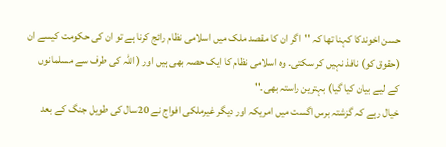حسن اخوندکا کہنا تھا کہ ''اگر ان کا مقصد ملک میں اسلامی نظام رائج کرنا ہے تو ان کی حکومت کیسے ان (حقوق کو) نافذ نہیں کر سکتی۔ وہ اسلامی نظام کا ایک حصہ بھی ہیں اور ( اللہ کی طرف سے مسلمانوں کے لیے بیان کیا گیا) بہترین راستہ بھی۔''
خیال رہے کہ گزشتہ برس اگست میں امریکہ اور دیگر غیرملکی افواج نے 20سال کی طویل جنگ کے بعد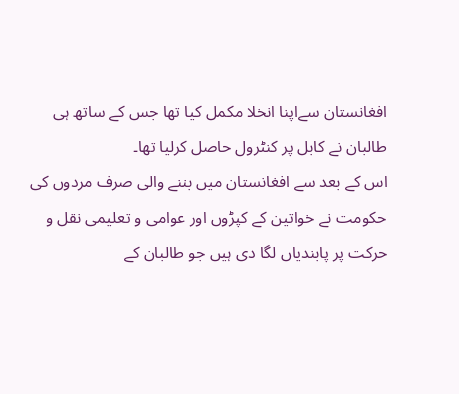افغانستان سےاپنا انخلا مکمل کیا تھا جس کے ساتھ ہی طالبان نے کابل پر کنٹرول حاصل کرلیا تھا۔
اس کے بعد سے افغانستان میں بننے والی صرف مردوں کی حکومت نے خواتین کے کپڑوں اور عوامی و تعلیمی نقل و حرکت پر پابندیاں لگا دی ہیں جو طالبان کے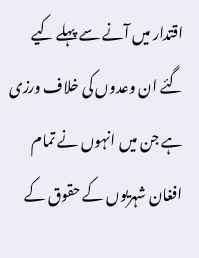اقتدار میں آنے سے پہلے کیے گئے ان وعدوں کی خلاف ورزی ہے جن میں انہوں نے تمام افغان شہریوں کے حقوق کے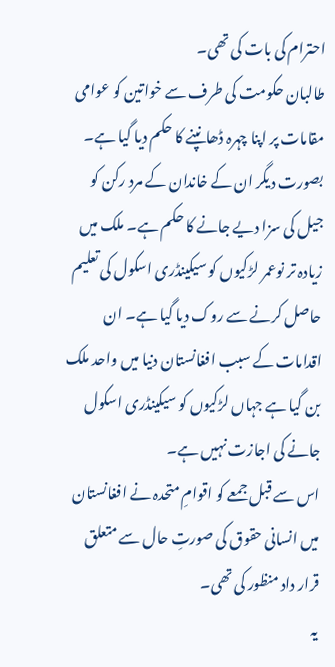احترام کی بات کی تھی۔
طالبان حکومت کی طرف سے خواتین کو عوامی مقامات پر اپنا چہرہ ڈھانپنے کا حکم دیا گیا ہے۔ بصورت دیگر ان کے خاندان کے مرد رکن کو جیل کی سزا دیے جانے کا حکم ہے۔ ملک میں زیادہ تر نوعمر لڑکیوں کو سیکینڈری اسکول کی تعلیم حاصل کرنے سے روک دیا گیا ہے۔ ان اقدامات کے سبب افغانستان دنیا میں واحد ملک بن گیا ہے جہاں لڑکیوں کو سیکینڈری اسکول جانے کی اجازت نہیں ہے۔
اس سے قبل جمعے کو اقوامِ متحدہ نے افغانستان میں انسانی حقوق کی صورتِ حال سے متعلق قرار داد منظور کی تھی۔
یہ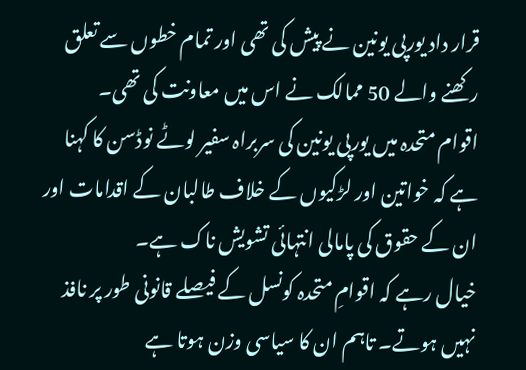قرار داد یورپی یونین نے پیش کی تھی اور تمام خطوں سے تعلق رکھنے والے 50 ممالک نے اس میں معاونت کی تھی۔
اقوام متحدہ میں یورپی یونین کی سربراہ سفیر لوٹے نوڈسن کا کہنا ہے کہ خواتین اور لڑکیوں کے خلاف طالبان کے اقدامات اور ان کے حقوق کی پامالی انتہائی تشویش ناک ہے۔
خیال رہے کہ اقوامِ متحدہ کونسل کے فیصلے قانونی طور پر نافذ نہیں ہوتے۔ تاہم ان کا سیاسی وزن ہوتا ہے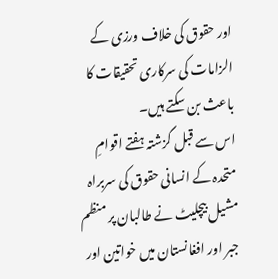اور حقوق کی خلاف ورزی کے الزامات کی سرکاری تحقیقات کا باعث بن سکتے ہیں۔
اس سے قبل گزشتہ ہفتے اقوامِ متحدہ کے انسانی حقوق کی سربراہ مشیل بیچلیٹ نے طالبان پر منظم جبر اور افغانستان میں خواتین اور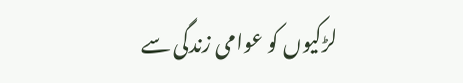لڑکیوں کو عوامی زندگی سے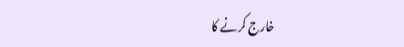خارج کرنے کا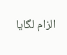الزام لگایا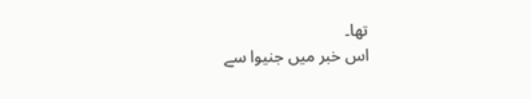تھا۔
اس خبر میں جنیوا سے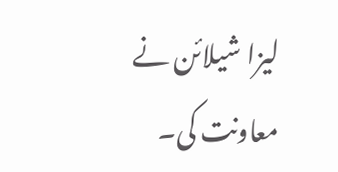لیزا شیلائن نے معاونت کی۔